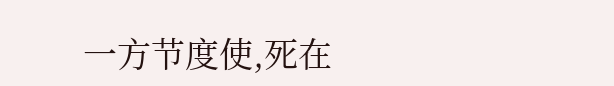一方节度使,死在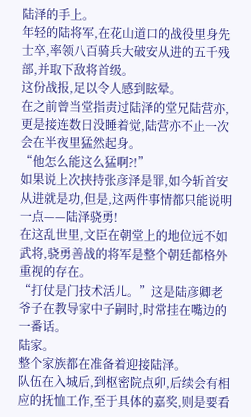陆泽的手上。
年轻的陆将军,在花山道口的战役里身先士卒,率领八百骑兵大破安从进的五千残部,并取下敌将首级。
这份战报,足以令人感到眩晕。
在之前曾当堂指责过陆泽的堂兄陆营亦,更是接连数日没睡着觉,陆营亦不止一次会在半夜里猛然起身。
“他怎么能这么猛啊?!”
如果说上次挟持张彦泽是罪,如今斩首安从进就是功,但是,这两件事情都只能说明一点——陆泽骁勇!
在这乱世里,文臣在朝堂上的地位远不如武将,骁勇善战的将军是整个朝廷都格外重视的存在。
“打仗是门技术活儿。”这是陆彦卿老爷子在教导家中子嗣时,时常挂在嘴边的一番话。
陆家。
整个家族都在准备着迎接陆泽。
队伍在入城后,到枢密院点卯,后续会有相应的抚恤工作,至于具体的嘉奖,则是要看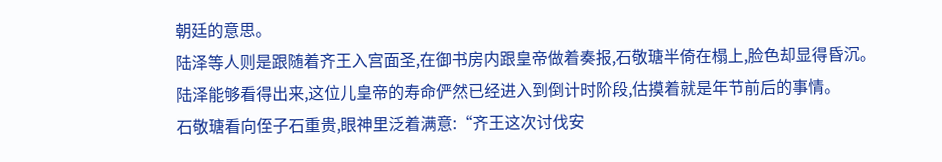朝廷的意思。
陆泽等人则是跟随着齐王入宫面圣,在御书房内跟皇帝做着奏报,石敬瑭半倚在榻上,脸色却显得昏沉。
陆泽能够看得出来,这位儿皇帝的寿命俨然已经进入到倒计时阶段,估摸着就是年节前后的事情。
石敬瑭看向侄子石重贵,眼神里泛着满意:“齐王这次讨伐安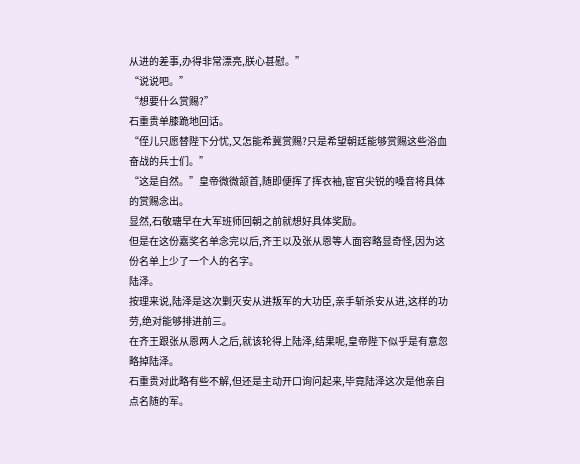从进的差事,办得非常漂亮,朕心甚慰。”
“说说吧。”
“想要什么赏赐?”
石重贵单膝跪地回话。
“侄儿只愿替陛下分忧,又怎能希冀赏赐?只是希望朝廷能够赏赐这些浴血奋战的兵士们。”
“这是自然。”皇帝微微颔首,随即便挥了挥衣袖,宦官尖锐的嗓音将具体的赏赐念出。
显然,石敬瑭早在大军班师回朝之前就想好具体奖励。
但是在这份嘉奖名单念完以后,齐王以及张从恩等人面容略显奇怪,因为这份名单上少了一个人的名字。
陆泽。
按理来说,陆泽是这次剿灭安从进叛军的大功臣,亲手斩杀安从进,这样的功劳,绝对能够排进前三。
在齐王跟张从恩两人之后,就该轮得上陆泽,结果呢,皇帝陛下似乎是有意忽略掉陆泽。
石重贵对此略有些不解,但还是主动开口询问起来,毕竟陆泽这次是他亲自点名随的军。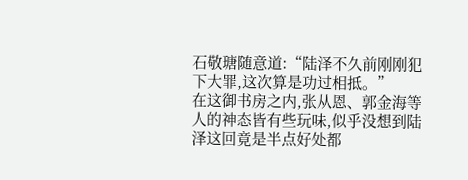石敬瑭随意道:“陆泽不久前刚刚犯下大罪,这次算是功过相抵。”
在这御书房之内,张从恩、郭金海等人的神态皆有些玩味,似乎没想到陆泽这回竟是半点好处都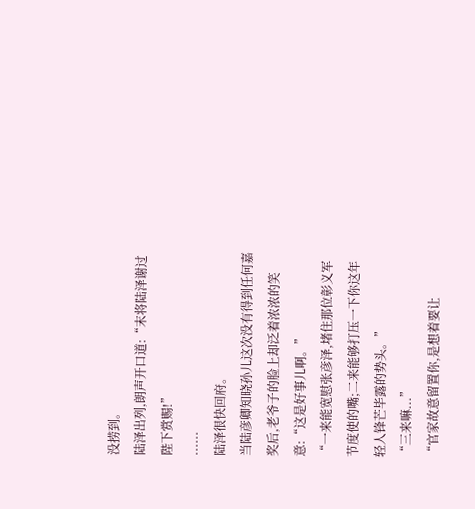没捞到。
陆泽出列,朗声开口道:“末将陆泽谢过陛下赏赐!”
......
陆泽很快回府。
当陆彦卿知晓孙儿这次没有得到任何嘉奖后,老爷子的脸上却泛着浓浓的笑意:“这是好事儿啊。”
“一来能宽慰张彦泽,堵住那位彰义军节度使的嘴;二来能够打压一下你这年轻人锋芒毕露的势头。”
“三来嘛...”
“官家故意留置你,是想着要让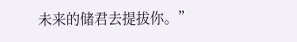未来的储君去提拔你。”